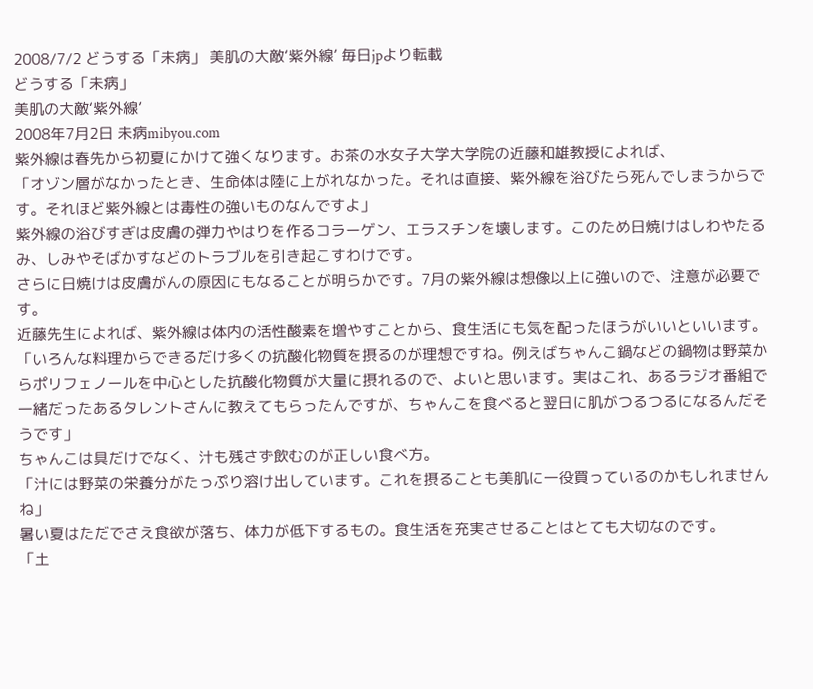2008/7/2 どうする「未病」 美肌の大敵‘紫外線’ 毎日jpより転載
どうする「未病」
美肌の大敵‘紫外線’
2008年7月2日 未病mibyou.com
紫外線は春先から初夏にかけて強くなります。お茶の水女子大学大学院の近藤和雄教授によれば、
「オゾン層がなかったとき、生命体は陸に上がれなかった。それは直接、紫外線を浴びたら死んでしまうからです。それほど紫外線とは毒性の強いものなんですよ」
紫外線の浴びすぎは皮膚の弾力やはりを作るコラーゲン、エラスチンを壊します。このため日焼けはしわやたるみ、しみやそばかすなどのトラブルを引き起こすわけです。
さらに日焼けは皮膚がんの原因にもなることが明らかです。7月の紫外線は想像以上に強いので、注意が必要です。
近藤先生によれば、紫外線は体内の活性酸素を増やすことから、食生活にも気を配ったほうがいいといいます。
「いろんな料理からできるだけ多くの抗酸化物質を摂るのが理想ですね。例えばちゃんこ鍋などの鍋物は野菜からポリフェノールを中心とした抗酸化物質が大量に摂れるので、よいと思います。実はこれ、あるラジオ番組で一緒だったあるタレントさんに教えてもらったんですが、ちゃんこを食べると翌日に肌がつるつるになるんだそうです」
ちゃんこは具だけでなく、汁も残さず飲むのが正しい食べ方。
「汁には野菜の栄養分がたっぷり溶け出しています。これを摂ることも美肌に一役買っているのかもしれませんね」
暑い夏はただでさえ食欲が落ち、体力が低下するもの。食生活を充実させることはとても大切なのです。
「土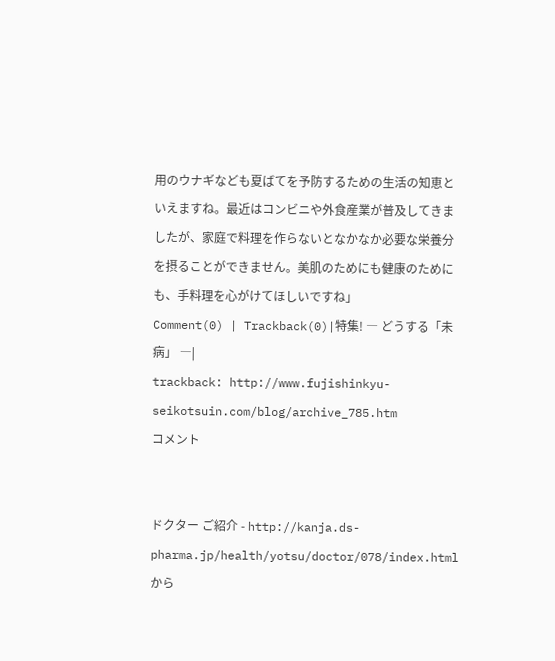用のウナギなども夏ばてを予防するための生活の知恵といえますね。最近はコンビニや外食産業が普及してきましたが、家庭で料理を作らないとなかなか必要な栄養分を摂ることができません。美肌のためにも健康のためにも、手料理を心がけてほしいですね」
Comment(0) | Trackback(0)|特集! ― どうする「未病」 ―|
trackback: http://www.fujishinkyu-seikotsuin.com/blog/archive_785.htm
コメント


ドクター ご紹介 - http://kanja.ds-pharma.jp/health/yotsu/doctor/078/index.htmlから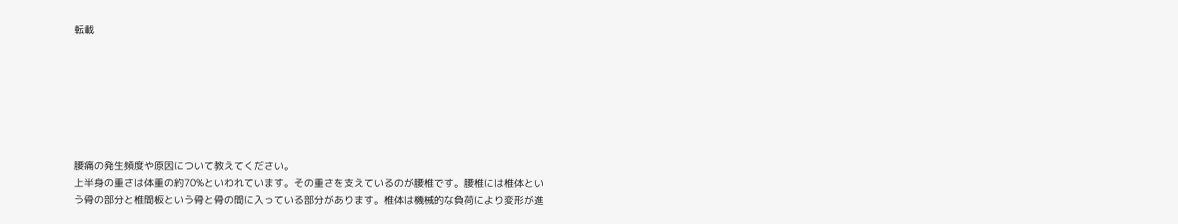転載







腰痛の発生頻度や原因について教えてください。
上半身の重さは体重の約70%といわれています。その重さを支えているのが腰椎です。腰椎には椎体という骨の部分と椎間板という骨と骨の間に入っている部分があります。椎体は機械的な負荷により変形が進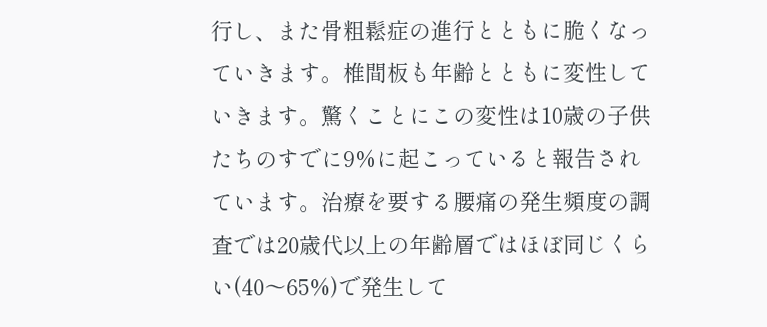行し、また骨粗鬆症の進行とともに脆くなっていきます。椎間板も年齢とともに変性していきます。驚くことにこの変性は10歳の子供たちのすでに9%に起こっていると報告されています。治療を要する腰痛の発生頻度の調査では20歳代以上の年齢層ではほぼ同じくらい(40〜65%)で発生して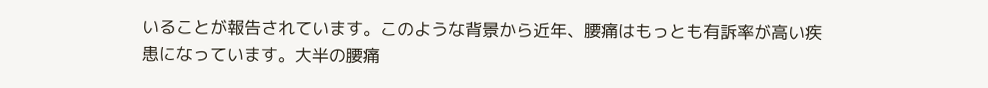いることが報告されています。このような背景から近年、腰痛はもっとも有訴率が高い疾患になっています。大半の腰痛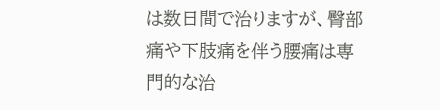は数日間で治りますが、臀部痛や下肢痛を伴う腰痛は専門的な治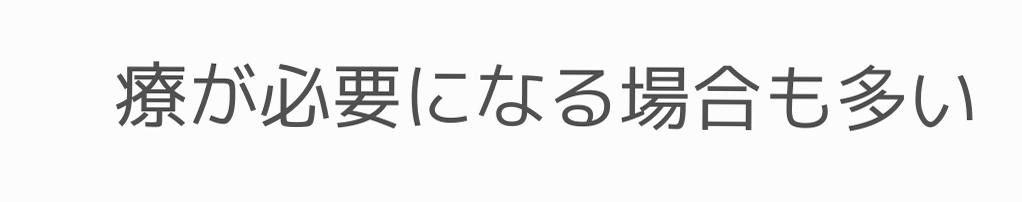療が必要になる場合も多い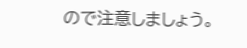ので注意しましょう。